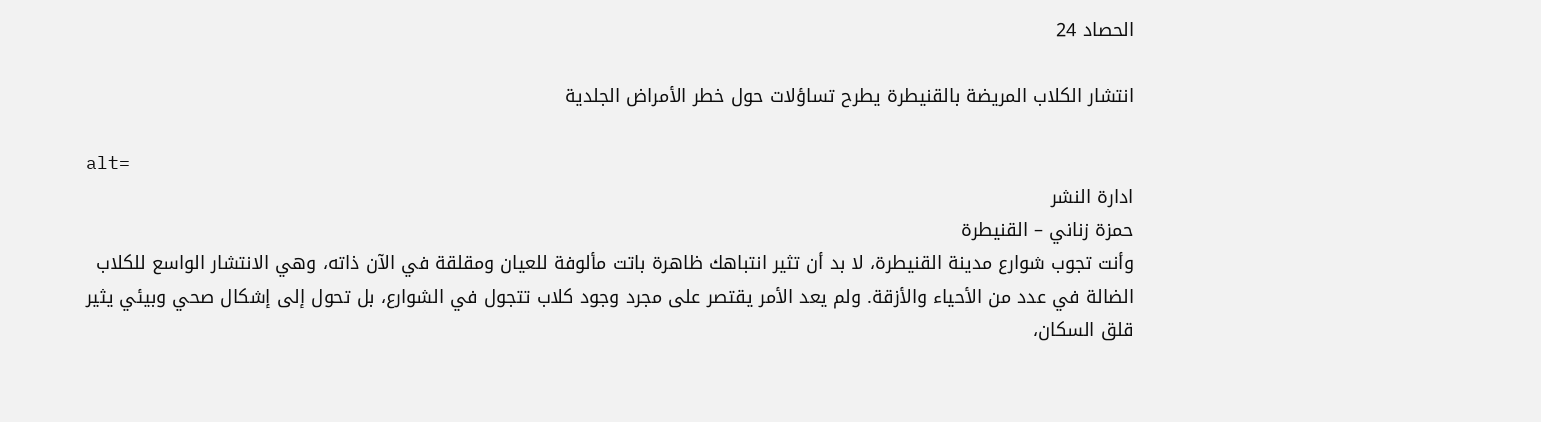الحصاد 24

انتشار الكلاب المريضة بالقنيطرة يطرح تساؤلات حول خطر الأمراض الجلدية

alt=
ادارة النشر
حمزة زناني – القنيطرة
وأنت تجوب شوارع مدينة القنيطرة، لا بد أن تثير انتباهك ظاهرة باتت مألوفة للعيان ومقلقة في الآن ذاته، وهي الانتشار الواسع للكلاب الضالة في عدد من الأحياء والأزقة. ولم يعد الأمر يقتصر على مجرد وجود كلاب تتجول في الشوارع، بل تحول إلى إشكال صحي وبيئي يثير قلق السكان،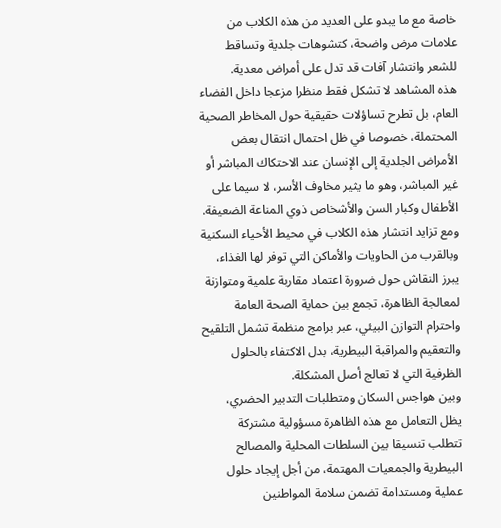خاصة مع ما يبدو على العديد من هذه الكلاب من علامات مرض واضحة، كتشوهات جلدية وتساقط للشعر وانتشار آفات قد تدل على أمراض معدية.
هذه المشاهد لا تشكل فقط منظرا مزعجا داخل الفضاء العام، بل تطرح تساؤلات حقيقية حول المخاطر الصحية المحتملة، خصوصا في ظل احتمال انتقال بعض الأمراض الجلدية إلى الإنسان عند الاحتكاك المباشر أو غير المباشر، وهو ما يثير مخاوف الأسر، لا سيما على الأطفال وكبار السن والأشخاص ذوي المناعة الضعيفة.
ومع تزايد انتشار هذه الكلاب في محيط الأحياء السكنية وبالقرب من الحاويات والأماكن التي توفر لها الغذاء، يبرز النقاش حول ضرورة اعتماد مقاربة علمية ومتوازنة لمعالجة الظاهرة، تجمع بين حماية الصحة العامة واحترام التوازن البيئي، عبر برامج منظمة تشمل التلقيح والتعقيم والمراقبة البيطرية، بدل الاكتفاء بالحلول الظرفية التي لا تعالج أصل المشكلة.
وبين هواجس السكان ومتطلبات التدبير الحضري، يظل التعامل مع هذه الظاهرة مسؤولية مشتركة تتطلب تنسيقا بين السلطات المحلية والمصالح البيطرية والجمعيات المهتمة، من أجل إيجاد حلول عملية ومستدامة تضمن سلامة المواطنين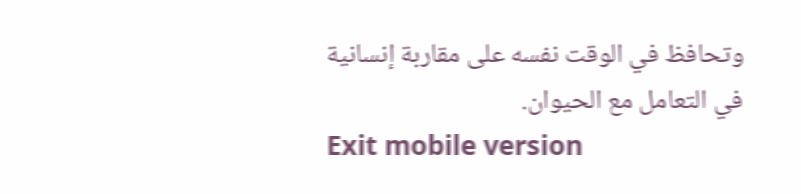وتحافظ في الوقت نفسه على مقاربة إنسانية في التعامل مع الحيوان.
Exit mobile version